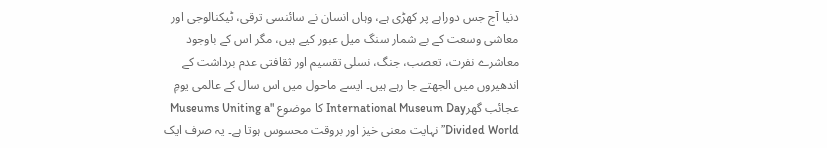دنیا آج جس دوراہے پر کھڑی ہے، وہاں انسان نے سائنسی ترقی، ٹیکنالوجی اور معاشی وسعت کے بے شمار سنگ میل عبور کیے ہیں، مگر اس کے باوجود معاشرے نفرت، تعصب، جنگ، نسلی تقسیم اور ثقافتی عدم برداشت کے اندھیروں میں الجھتے جا رہے ہیں۔ ایسے ماحول میں اس سال کے عالمی یومِ عجائب گھرInternational Museum Day کا موضوع "Museums Uniting a Divided World” نہایت معنی خیز اور بروقت محسوس ہوتا ہے۔ یہ صرف ایک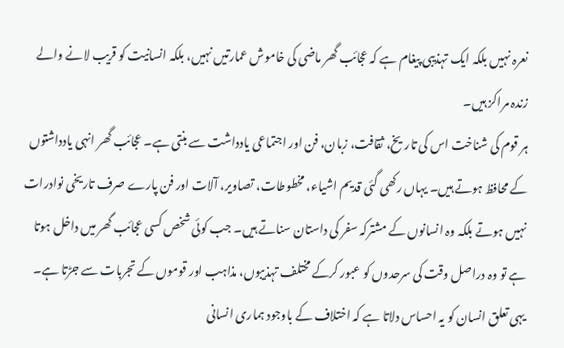نعرہ نہیں بلکہ ایک تہذیبی پیغام ہے کہ عجائب گھر ماضی کی خاموش عمارتیں نہیں، بلکہ انسانیت کو قریب لانے والے زندہ مراکز ہیں۔
ہر قوم کی شناخت اس کی تاریخ، ثقافت، زبان، فن اور اجتماعی یادداشت سے بنتی ہے۔ عجائب گھر انہی یادداشتوں کے محافظ ہوتے ہیں۔ یہاں رکھی گئی قدیم اشیاء، مخطوطات، تصاویر، آلات اور فن پارے صرف تاریخی نوادرات نہیں ہوتے بلکہ وہ انسانوں کے مشترکہ سفر کی داستان سناتے ہیں۔ جب کوئی شخص کسی عجائب گھر میں داخل ہوتا ہے تو وہ دراصل وقت کی سرحدوں کو عبور کرکے مختلف تہذیبوں، مذاہب اور قوموں کے تجربات سے جڑتا ہے۔ یہی تعلق انسان کو یہ احساس دلاتا ہے کہ اختلاف کے باوجود ہماری انسانی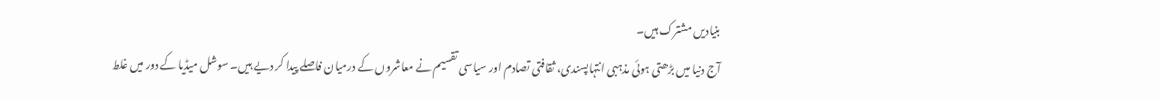بنیادیں مشترک ہیں۔
آج دنیا میں بڑھتی ہوئی مذہبی انتہاپسندی، ثقافتی تصادم اور سیاسی تقسیم نے معاشروں کے درمیان فاصلے پیدا کر دیے ہیں۔ سوشل میڈیا کے دور میں غلط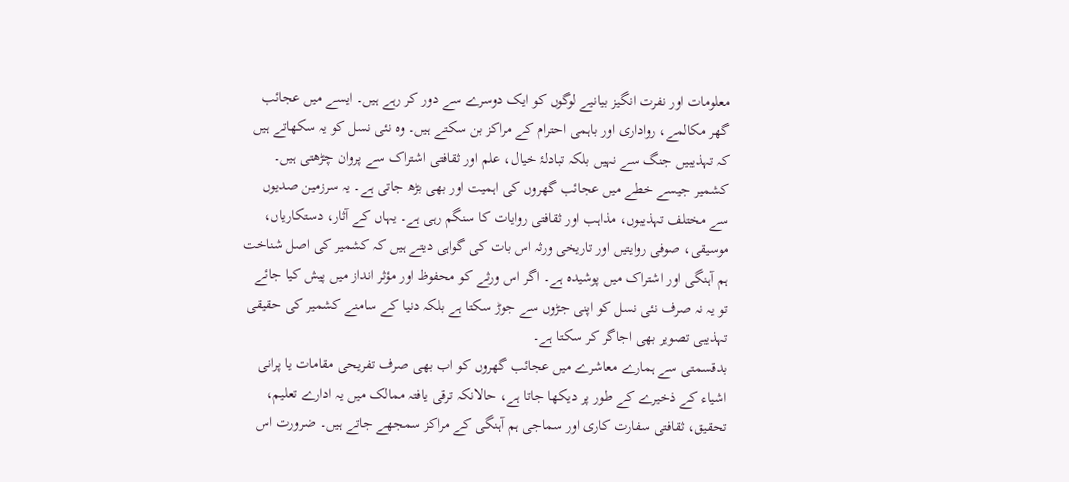معلومات اور نفرت انگیز بیانیے لوگوں کو ایک دوسرے سے دور کر رہے ہیں۔ ایسے میں عجائب گھر مکالمے، رواداری اور باہمی احترام کے مراکز بن سکتے ہیں۔ وہ نئی نسل کو یہ سکھاتے ہیں کہ تہذیبیں جنگ سے نہیں بلکہ تبادلۂ خیال، علم اور ثقافتی اشتراک سے پروان چڑھتی ہیں۔
کشمیر جیسے خطے میں عجائب گھروں کی اہمیت اور بھی بڑھ جاتی ہے۔ یہ سرزمین صدیوں سے مختلف تہذیبوں، مذاہب اور ثقافتی روایات کا سنگم رہی ہے۔ یہاں کے آثار، دستکاریاں، موسیقی، صوفی روایتیں اور تاریخی ورثہ اس بات کی گواہی دیتے ہیں کہ کشمیر کی اصل شناخت ہم آہنگی اور اشتراک میں پوشیدہ ہے۔ اگر اس ورثے کو محفوظ اور مؤثر انداز میں پیش کیا جائے تو یہ نہ صرف نئی نسل کو اپنی جڑوں سے جوڑ سکتا ہے بلکہ دنیا کے سامنے کشمیر کی حقیقی تہذیبی تصویر بھی اجاگر کر سکتا ہے۔
بدقسمتی سے ہمارے معاشرے میں عجائب گھروں کو اب بھی صرف تفریحی مقامات یا پرانی اشیاء کے ذخیرے کے طور پر دیکھا جاتا ہے، حالانکہ ترقی یافتہ ممالک میں یہ ادارے تعلیم، تحقیق، ثقافتی سفارت کاری اور سماجی ہم آہنگی کے مراکز سمجھے جاتے ہیں۔ ضرورت اس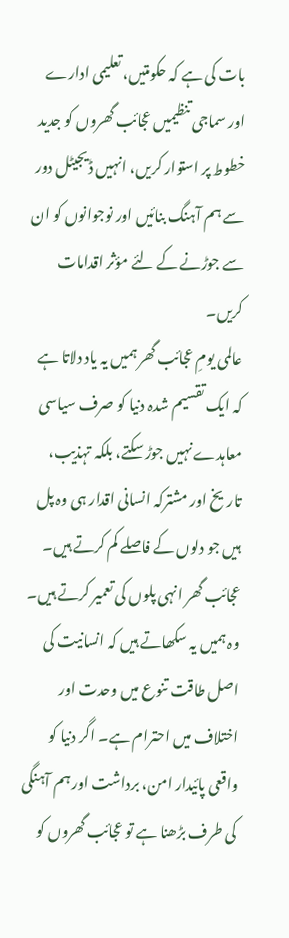بات کی ہے کہ حکومتیں، تعلیمی ادارے اور سماجی تنظیمیں عجائب گھروں کو جدید خطوط پر استوار کریں، انہیں ڈیجیٹل دور سے ہم آہنگ بنائیں اور نوجوانوں کو ان سے جوڑنے کے لئے مؤثر اقدامات کریں۔
عالمی یومِ عجائب گھر ہمیں یہ یاد دلاتا ہے کہ ایک تقسیم شدہ دنیا کو صرف سیاسی معاہدے نہیں جوڑ سکتے، بلکہ تہذیب، تاریخ اور مشترکہ انسانی اقدار ہی وہ پل ہیں جو دلوں کے فاصلے کم کرتے ہیں۔ عجائب گھر انہی پلوں کی تعمیر کرتے ہیں۔ وہ ہمیں یہ سکھاتے ہیں کہ انسانیت کی اصل طاقت تنوع میں وحدت اور اختلاف میں احترام ہے۔ اگر دنیا کو واقعی پائیدار امن، برداشت اور ہم آہنگی کی طرف بڑھنا ہے تو عجائب گھروں کو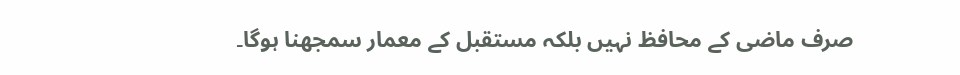صرف ماضی کے محافظ نہیں بلکہ مستقبل کے معمار سمجھنا ہوگا۔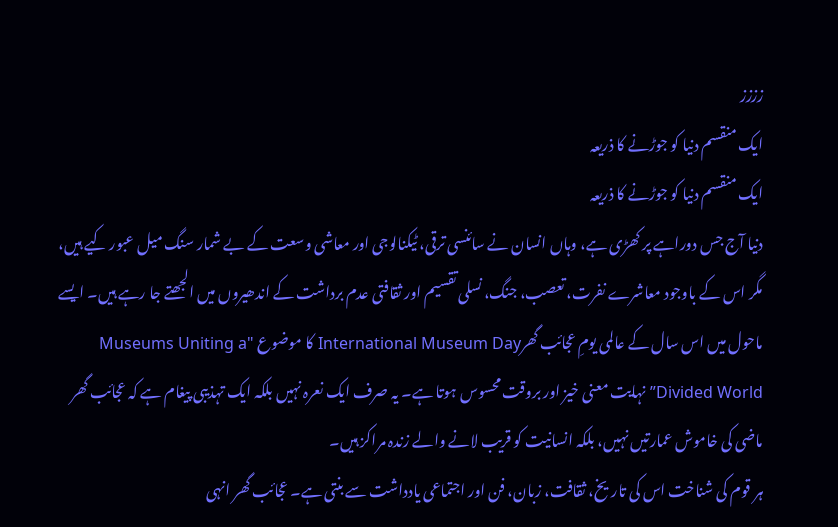زززز
ایک منقسم دنیا کو جوڑنے کا ذریعہ
ایک منقسم دنیا کو جوڑنے کا ذریعہ
دنیا آج جس دوراہے پر کھڑی ہے، وہاں انسان نے سائنسی ترقی، ٹیکنالوجی اور معاشی وسعت کے بے شمار سنگ میل عبور کیے ہیں، مگر اس کے باوجود معاشرے نفرت، تعصب، جنگ، نسلی تقسیم اور ثقافتی عدم برداشت کے اندھیروں میں الجھتے جا رہے ہیں۔ ایسے ماحول میں اس سال کے عالمی یومِ عجائب گھرInternational Museum Day کا موضوع "Museums Uniting a Divided World” نہایت معنی خیز اور بروقت محسوس ہوتا ہے۔ یہ صرف ایک نعرہ نہیں بلکہ ایک تہذیبی پیغام ہے کہ عجائب گھر ماضی کی خاموش عمارتیں نہیں، بلکہ انسانیت کو قریب لانے والے زندہ مراکز ہیں۔
ہر قوم کی شناخت اس کی تاریخ، ثقافت، زبان، فن اور اجتماعی یادداشت سے بنتی ہے۔ عجائب گھر انہی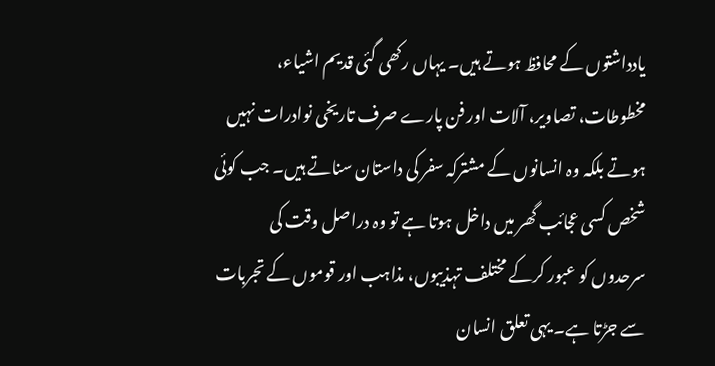یادداشتوں کے محافظ ہوتے ہیں۔ یہاں رکھی گئی قدیم اشیاء، مخطوطات، تصاویر، آلات اور فن پارے صرف تاریخی نوادرات نہیں ہوتے بلکہ وہ انسانوں کے مشترکہ سفر کی داستان سناتے ہیں۔ جب کوئی شخص کسی عجائب گھر میں داخل ہوتا ہے تو وہ دراصل وقت کی سرحدوں کو عبور کرکے مختلف تہذیبوں، مذاہب اور قوموں کے تجربات سے جڑتا ہے۔ یہی تعلق انسان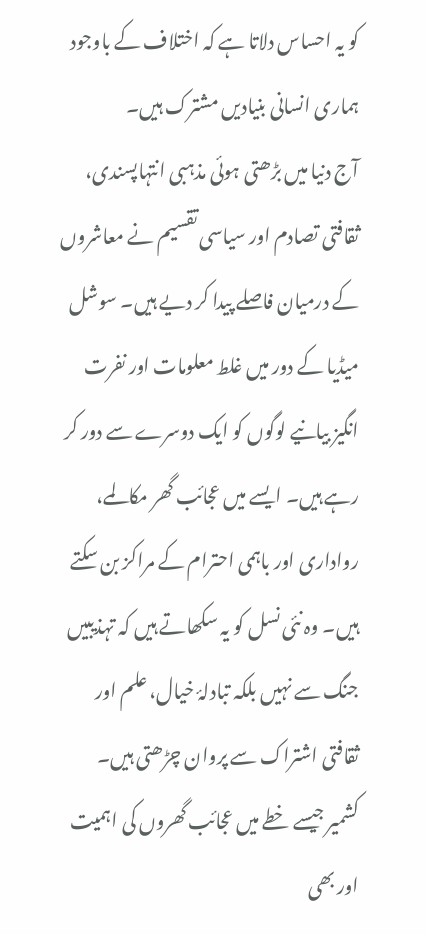کو یہ احساس دلاتا ہے کہ اختلاف کے باوجود ہماری انسانی بنیادیں مشترک ہیں۔
آج دنیا میں بڑھتی ہوئی مذہبی انتہاپسندی، ثقافتی تصادم اور سیاسی تقسیم نے معاشروں کے درمیان فاصلے پیدا کر دیے ہیں۔ سوشل میڈیا کے دور میں غلط معلومات اور نفرت انگیز بیانیے لوگوں کو ایک دوسرے سے دور کر رہے ہیں۔ ایسے میں عجائب گھر مکالمے، رواداری اور باہمی احترام کے مراکز بن سکتے ہیں۔ وہ نئی نسل کو یہ سکھاتے ہیں کہ تہذیبیں جنگ سے نہیں بلکہ تبادلۂ خیال، علم اور ثقافتی اشتراک سے پروان چڑھتی ہیں۔
کشمیر جیسے خطے میں عجائب گھروں کی اہمیت اور بھی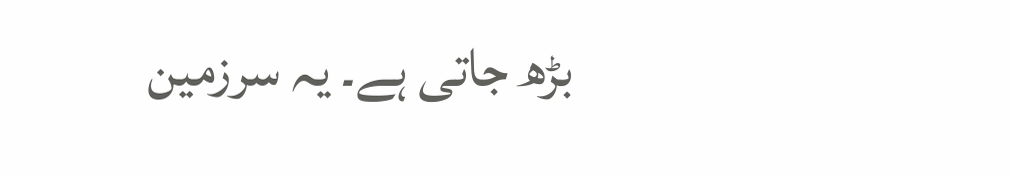بڑھ جاتی ہے۔ یہ سرزمین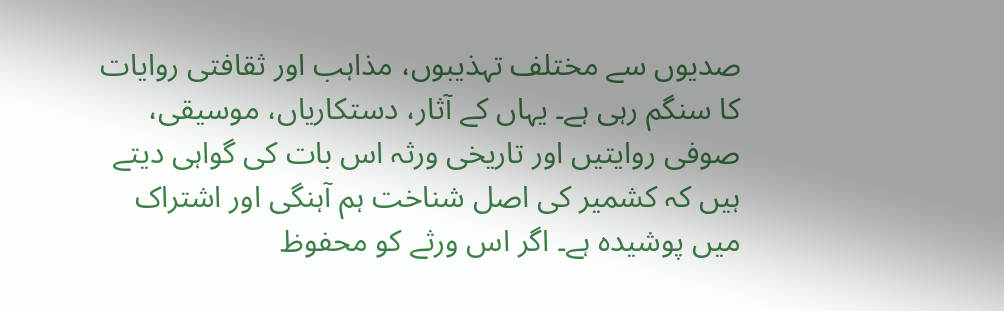صدیوں سے مختلف تہذیبوں، مذاہب اور ثقافتی روایات کا سنگم رہی ہے۔ یہاں کے آثار، دستکاریاں، موسیقی، صوفی روایتیں اور تاریخی ورثہ اس بات کی گواہی دیتے ہیں کہ کشمیر کی اصل شناخت ہم آہنگی اور اشتراک میں پوشیدہ ہے۔ اگر اس ورثے کو محفوظ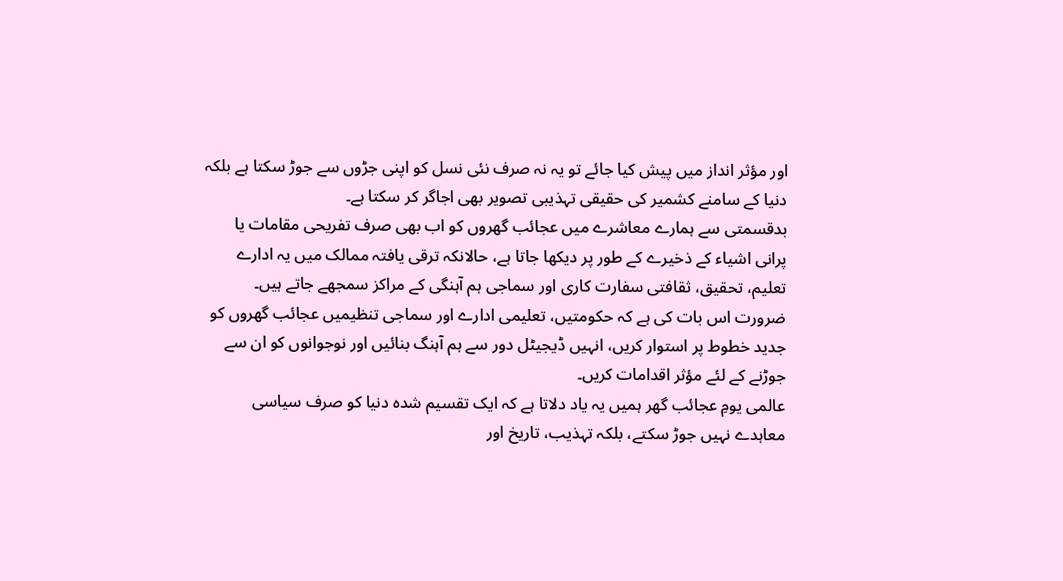اور مؤثر انداز میں پیش کیا جائے تو یہ نہ صرف نئی نسل کو اپنی جڑوں سے جوڑ سکتا ہے بلکہ دنیا کے سامنے کشمیر کی حقیقی تہذیبی تصویر بھی اجاگر کر سکتا ہے۔
بدقسمتی سے ہمارے معاشرے میں عجائب گھروں کو اب بھی صرف تفریحی مقامات یا پرانی اشیاء کے ذخیرے کے طور پر دیکھا جاتا ہے، حالانکہ ترقی یافتہ ممالک میں یہ ادارے تعلیم، تحقیق، ثقافتی سفارت کاری اور سماجی ہم آہنگی کے مراکز سمجھے جاتے ہیں۔ ضرورت اس بات کی ہے کہ حکومتیں، تعلیمی ادارے اور سماجی تنظیمیں عجائب گھروں کو جدید خطوط پر استوار کریں، انہیں ڈیجیٹل دور سے ہم آہنگ بنائیں اور نوجوانوں کو ان سے جوڑنے کے لئے مؤثر اقدامات کریں۔
عالمی یومِ عجائب گھر ہمیں یہ یاد دلاتا ہے کہ ایک تقسیم شدہ دنیا کو صرف سیاسی معاہدے نہیں جوڑ سکتے، بلکہ تہذیب، تاریخ اور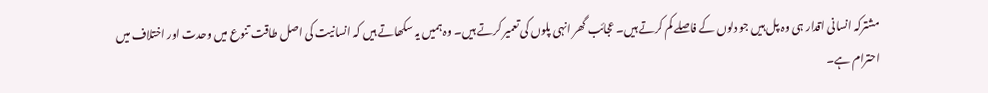مشترکہ انسانی اقدار ہی وہ پل ہیں جو دلوں کے فاصلے کم کرتے ہیں۔ عجائب گھر انہی پلوں کی تعمیر کرتے ہیں۔ وہ ہمیں یہ سکھاتے ہیں کہ انسانیت کی اصل طاقت تنوع میں وحدت اور اختلاف میں احترام ہے۔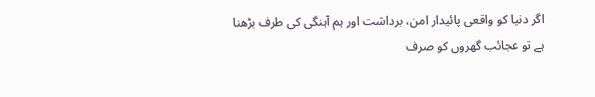اگر دنیا کو واقعی پائیدار امن، برداشت اور ہم آہنگی کی طرف بڑھنا ہے تو عجائب گھروں کو صرف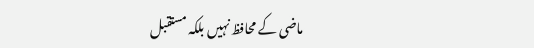ماضی کے محافظ نہیں بلکہ مستقبل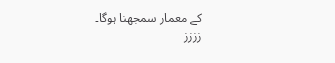کے معمار سمجھنا ہوگا۔
زززز